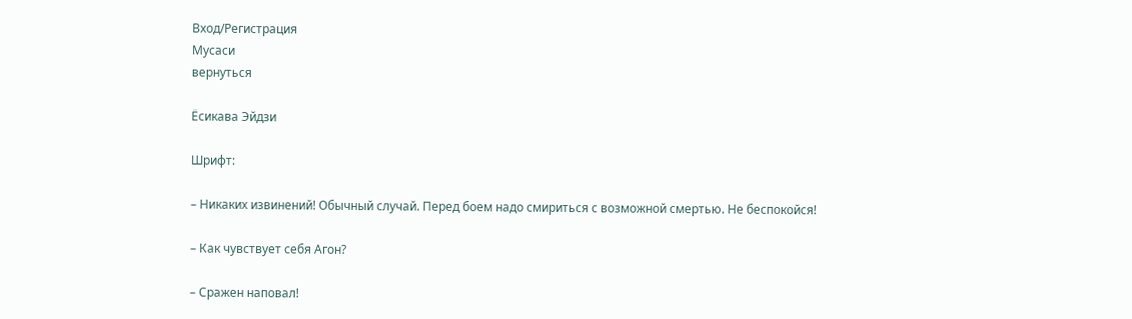Вход/Регистрация
Мусаси
вернуться

Ёсикава Эйдзи

Шрифт:

– Никаких извинений! Обычный случай. Перед боем надо смириться с возможной смертью. Не беспокойся!

– Как чувствует себя Агон?

– Сражен наповал!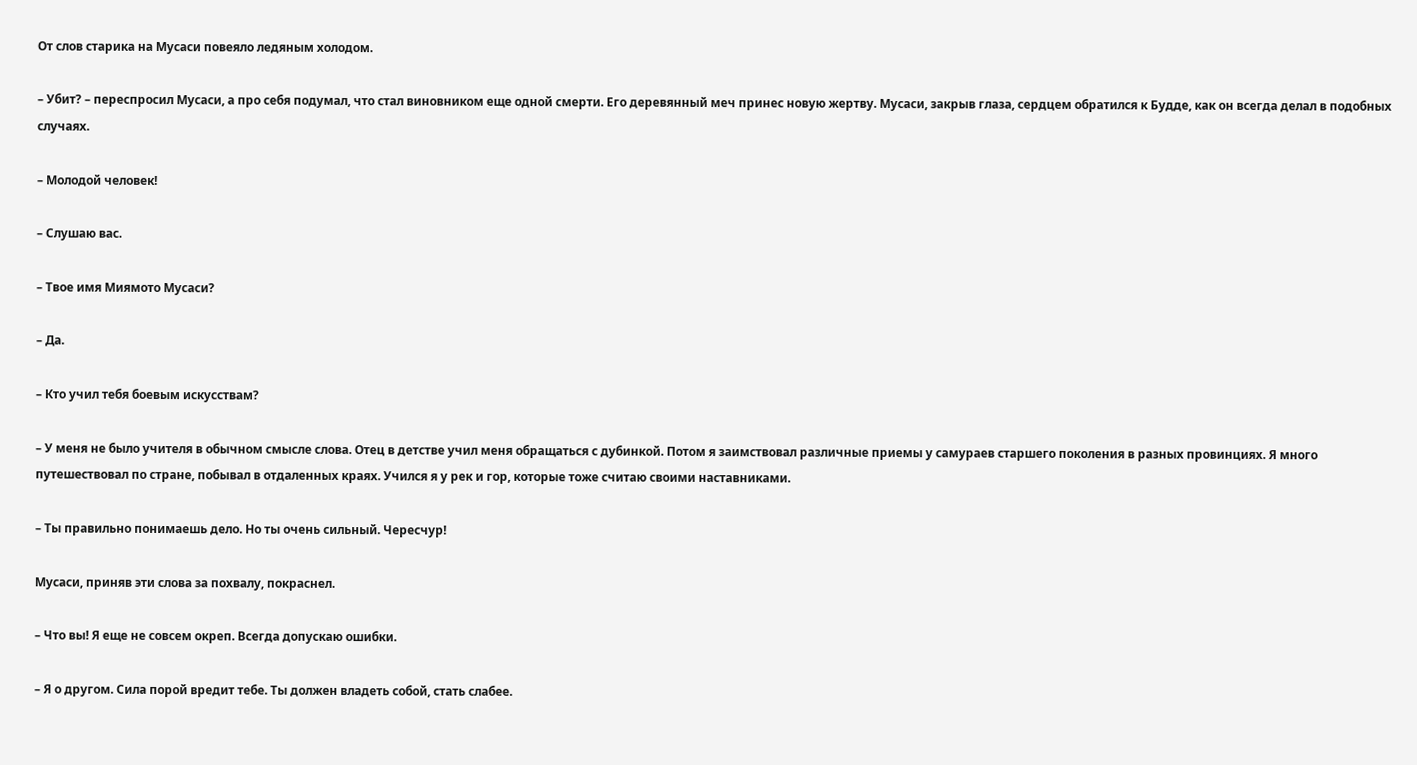От слов старика на Мусаси повеяло ледяным холодом.

– Убит? – переспросил Мусаси, а про себя подумал, что стал виновником еще одной смерти. Его деревянный меч принес новую жертву. Мусаси, закрыв глаза, сердцем обратился к Будде, как он всегда делал в подобных случаях.

– Молодой человек!

– Слушаю вас.

– Твое имя Миямото Мусаси?

– Да.

– Кто учил тебя боевым искусствам?

– У меня не было учителя в обычном смысле слова. Отец в детстве учил меня обращаться с дубинкой. Потом я заимствовал различные приемы у самураев старшего поколения в разных провинциях. Я много путешествовал по стране, побывал в отдаленных краях. Учился я у рек и гор, которые тоже считаю своими наставниками.

– Ты правильно понимаешь дело. Но ты очень сильный. Чересчур!

Мусаси, приняв эти слова за похвалу, покраснел.

– Что вы! Я еще не совсем окреп. Всегда допускаю ошибки.

– Я о другом. Сила порой вредит тебе. Ты должен владеть собой, стать слабее.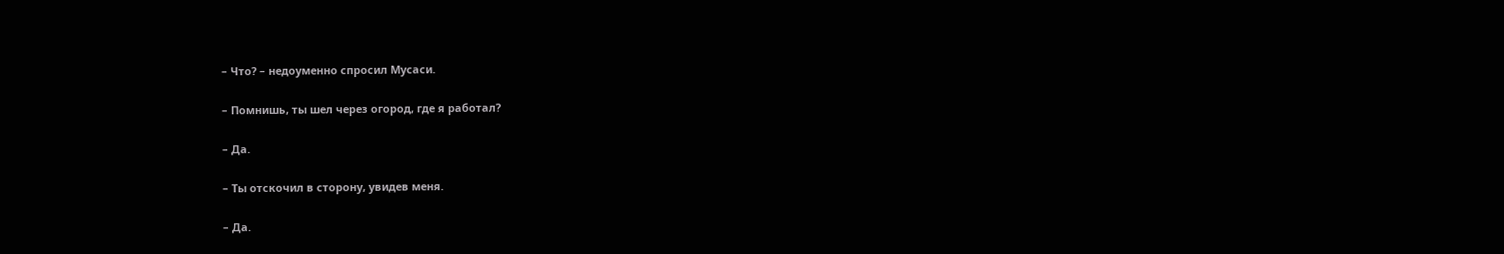– Что? – недоуменно спросил Мусаси.

– Помнишь, ты шел через огород, где я работал?

– Да.

– Ты отскочил в сторону, увидев меня.

– Да.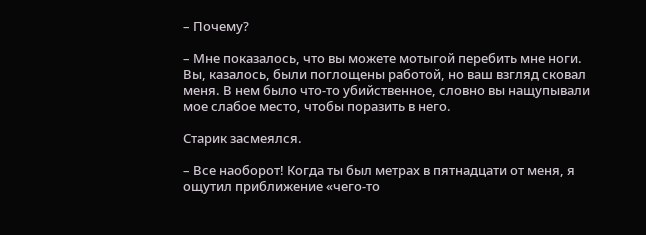– Почему?

– Мне показалось, что вы можете мотыгой перебить мне ноги. Вы, казалось, были поглощены работой, но ваш взгляд сковал меня. В нем было что-то убийственное, словно вы нащупывали мое слабое место, чтобы поразить в него.

Старик засмеялся.

– Все наоборот! Когда ты был метрах в пятнадцати от меня, я ощутил приближение «чего-то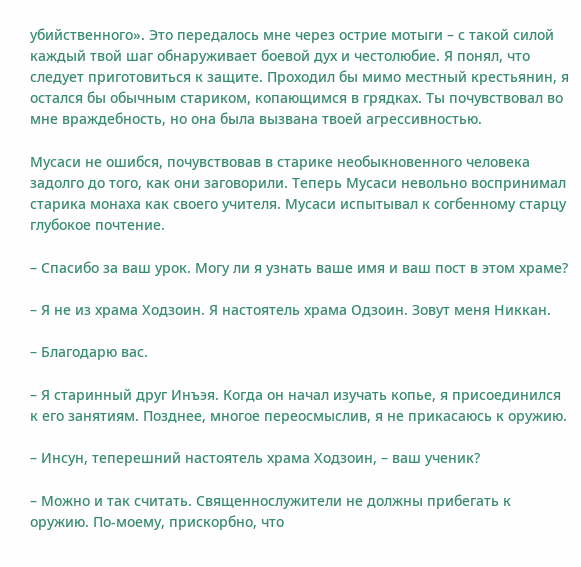убийственного». Это передалось мне через острие мотыги – с такой силой каждый твой шаг обнаруживает боевой дух и честолюбие. Я понял, что следует приготовиться к защите. Проходил бы мимо местный крестьянин, я остался бы обычным стариком, копающимся в грядках. Ты почувствовал во мне враждебность, но она была вызвана твоей агрессивностью.

Мусаси не ошибся, почувствовав в старике необыкновенного человека задолго до того, как они заговорили. Теперь Мусаси невольно воспринимал старика монаха как своего учителя. Мусаси испытывал к согбенному старцу глубокое почтение.

– Спасибо за ваш урок. Могу ли я узнать ваше имя и ваш пост в этом храме?

– Я не из храма Ходзоин. Я настоятель храма Одзоин. Зовут меня Никкан.

– Благодарю вас.

– Я старинный друг Инъэя. Когда он начал изучать копье, я присоединился к его занятиям. Позднее, многое переосмыслив, я не прикасаюсь к оружию.

– Инсун, теперешний настоятель храма Ходзоин, – ваш ученик?

– Можно и так считать. Священнослужители не должны прибегать к оружию. По-моему, прискорбно, что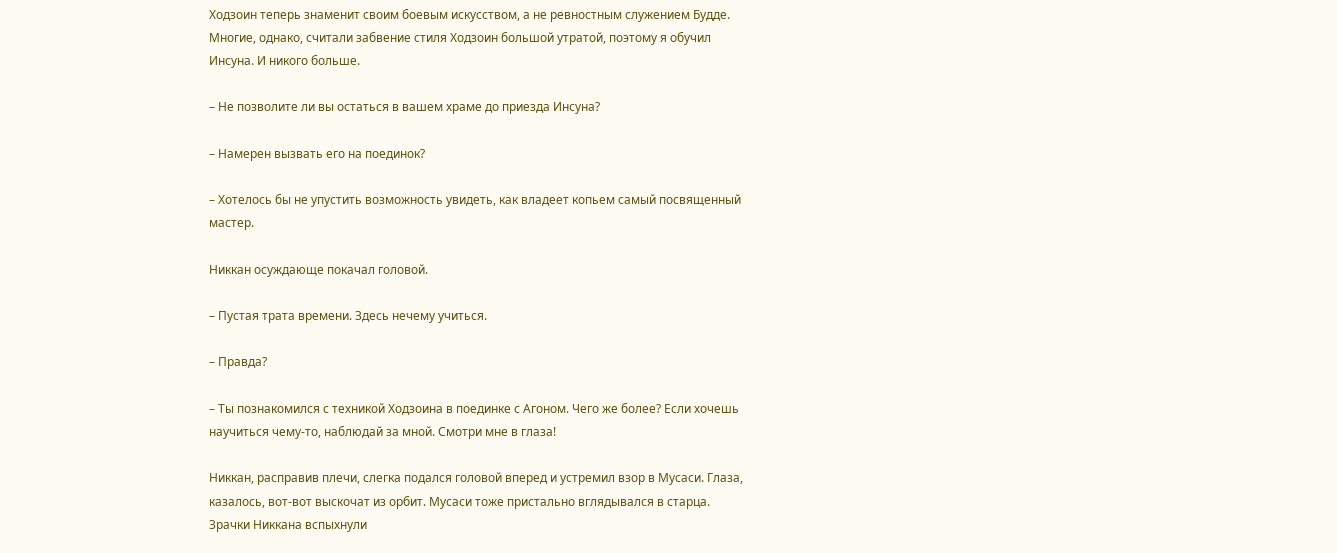Ходзоин теперь знаменит своим боевым искусством, а не ревностным служением Будде. Многие, однако, считали забвение стиля Ходзоин большой утратой, поэтому я обучил Инсуна. И никого больше.

– Не позволите ли вы остаться в вашем храме до приезда Инсуна?

– Намерен вызвать его на поединок?

– Хотелось бы не упустить возможность увидеть, как владеет копьем самый посвященный мастер.

Никкан осуждающе покачал головой.

– Пустая трата времени. Здесь нечему учиться.

– Правда?

– Ты познакомился с техникой Ходзоина в поединке с Агоном. Чего же более? Если хочешь научиться чему-то, наблюдай за мной. Смотри мне в глаза!

Никкан, расправив плечи, слегка подался головой вперед и устремил взор в Мусаси. Глаза, казалось, вот-вот выскочат из орбит. Мусаси тоже пристально вглядывался в старца. Зрачки Никкана вспыхнули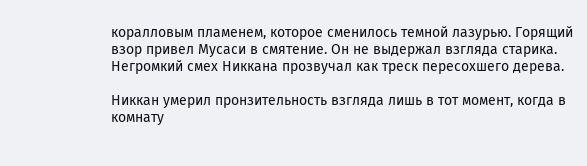коралловым пламенем, которое сменилось темной лазурью. Горящий взор привел Мусаси в смятение. Он не выдержал взгляда старика. Негромкий смех Никкана прозвучал как треск пересохшего дерева.

Никкан умерил пронзительность взгляда лишь в тот момент, когда в комнату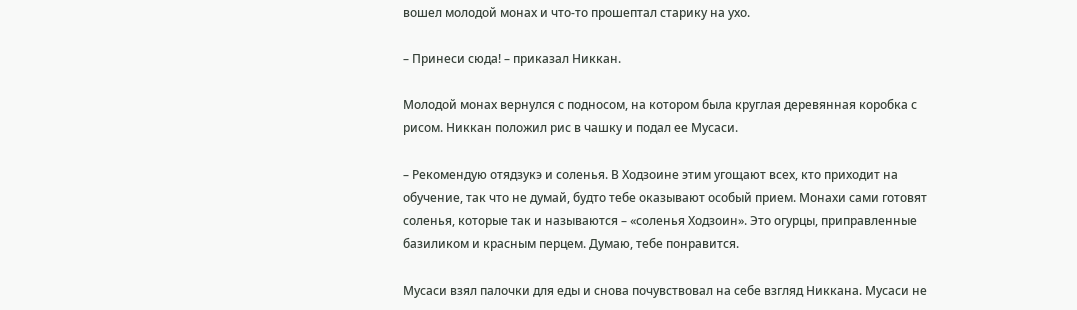вошел молодой монах и что-то прошептал старику на ухо.

– Принеси сюда! – приказал Никкан.

Молодой монах вернулся с подносом, на котором была круглая деревянная коробка с рисом. Никкан положил рис в чашку и подал ее Мусаси.

– Рекомендую отядзукэ и соленья. В Ходзоине этим угощают всех, кто приходит на обучение, так что не думай, будто тебе оказывают особый прием. Монахи сами готовят соленья, которые так и называются – «соленья Ходзоин». Это огурцы, приправленные базиликом и красным перцем. Думаю, тебе понравится.

Мусаси взял палочки для еды и снова почувствовал на себе взгляд Никкана. Мусаси не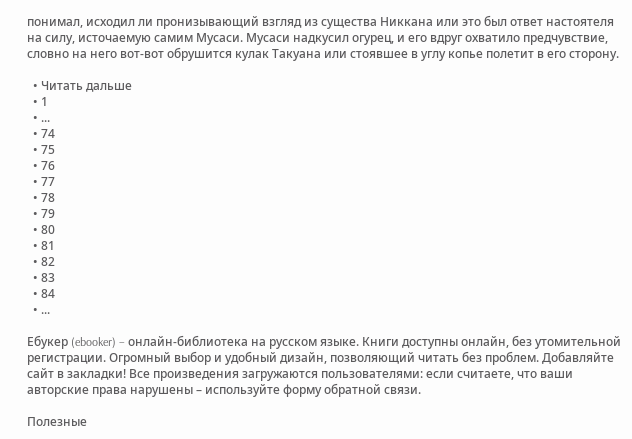понимал, исходил ли пронизывающий взгляд из существа Никкана или это был ответ настоятеля на силу, источаемую самим Мусаси. Мусаси надкусил огурец, и его вдруг охватило предчувствие, словно на него вот-вот обрушится кулак Такуана или стоявшее в углу копье полетит в его сторону.

  • Читать дальше
  • 1
  • ...
  • 74
  • 75
  • 76
  • 77
  • 78
  • 79
  • 80
  • 81
  • 82
  • 83
  • 84
  • ...

Ебукер (ebooker) – онлайн-библиотека на русском языке. Книги доступны онлайн, без утомительной регистрации. Огромный выбор и удобный дизайн, позволяющий читать без проблем. Добавляйте сайт в закладки! Все произведения загружаются пользователями: если считаете, что ваши авторские права нарушены – используйте форму обратной связи.

Полезные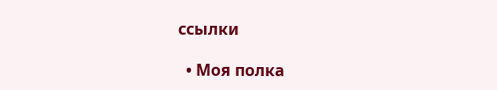ссылки

  • Моя полка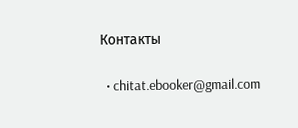Контакты

  • chitat.ebooker@gmail.com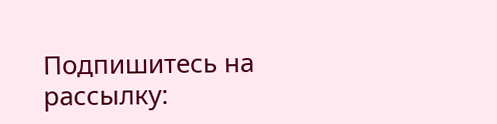Подпишитесь на рассылку: